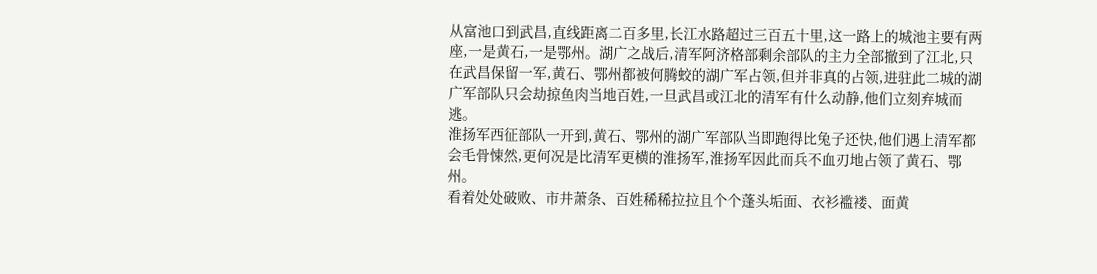从富池口到武昌,直线距离二百多里,长江水路超过三百五十里,这一路上的城池主要有两座,一是黄石,一是鄂州。湖广之战后,清军阿济格部剩余部队的主力全部撤到了江北,只在武昌保留一军,黄石、鄂州都被何腾蛟的湖广军占领,但并非真的占领,进驻此二城的湖广军部队只会劫掠鱼肉当地百姓,一旦武昌或江北的清军有什么动静,他们立刻弃城而逃。
淮扬军西征部队一开到,黄石、鄂州的湖广军部队当即跑得比兔子还快,他们遇上清军都会毛骨悚然,更何况是比清军更横的淮扬军,淮扬军因此而兵不血刃地占领了黄石、鄂州。
看着处处破败、市井萧条、百姓稀稀拉拉且个个蓬头垢面、衣衫褴褛、面黄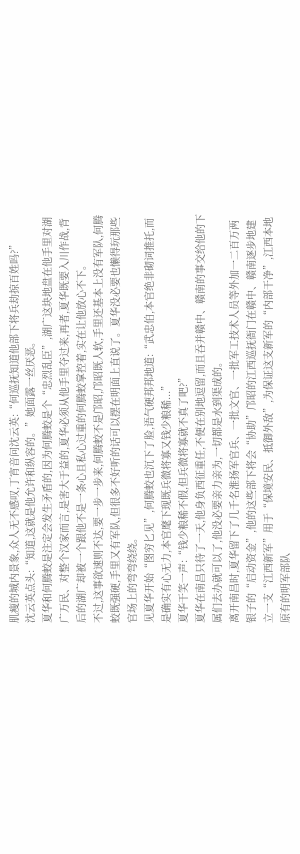肌瘦的城内景象,众人无不感叹,丁宵音问沈云英:“何巡抚知道他部下将兵劫掠百姓吗?”
沈云英点头:“知道,这就是他允许和纵容的。”她面露一丝厌恶。
夏华和何腾蛟是注定会发生矛盾的,因为何腾蛟是个“忠烈乱臣”,湖广这块地盘在他手里对湖广万民、对整个汉家而言,是害大于益的,夏华必须从他手里夺过来,再者,夏华既要入川作战,背后的湖广却被一个跟他不是一条心且私心过重的何腾蛟掌控着,实在让他放心不下。
不过,这事欲速则不达,要一步一步来,何腾蛟不是邝昭,邝昭既人软,手里还基本上没有军队,何腾蛟既强硬,手里又有军队,但很多不好听的话可以摆在明面上直说了。夏华没必要也懒得玩那些官场上的弯弯绕绕。
见夏华开始“图穷匕见”,何腾蛟也沉下了脸,语气硬邦邦地道:“武忠伯,本官绝非砌词推托,而是确实有心无力,本官麾下现既兵微将寡又钱少粮稀...”
夏华干笑一声:“钱少粮稀不假,但兵微将寡就不真了吧?”
夏华在南昌只待了一天,他身负西征重任,不便在别地逗留,而且吞并赣中、赣南的事交给他的下属们去办就可以了,他没必要亲力亲为,一切都是水到渠成的。
离开南昌时,夏华留下了几千名淮扬军官兵、一批文官、一批军工技术人员等外加一二百万两银子的“启动资金”,他的这些部下将会“协助”邝昭的江西巡抚衙门在赣中、赣南逐步地建立一支“江西新军”用于“保境安民、抵御外敌”,为保证这支新军的“内部干净”,江西本地原有的明军部队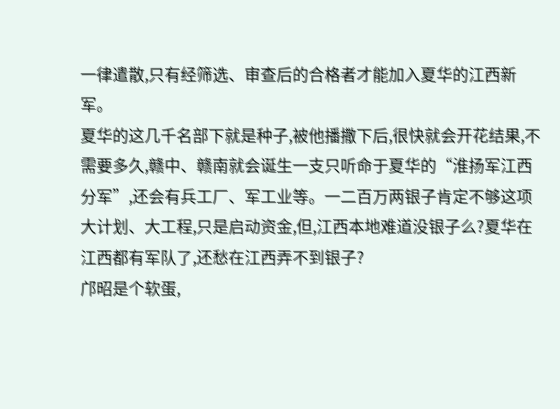一律遣散,只有经筛选、审查后的合格者才能加入夏华的江西新军。
夏华的这几千名部下就是种子,被他播撒下后,很快就会开花结果,不需要多久,赣中、赣南就会诞生一支只听命于夏华的“淮扬军江西分军”,还会有兵工厂、军工业等。一二百万两银子肯定不够这项大计划、大工程,只是启动资金,但,江西本地难道没银子么?夏华在江西都有军队了,还愁在江西弄不到银子?
邝昭是个软蛋,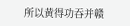所以黄得功吞并赣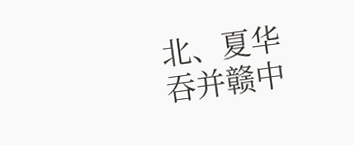北、夏华吞并赣中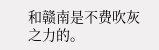和赣南是不费吹灰之力的。